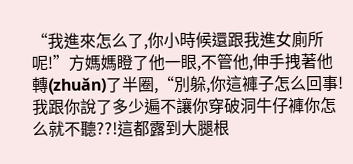“我進來怎么了,你小時候還跟我進女廁所呢!”方媽媽瞪了他一眼,不管他,伸手拽著他轉(zhuǎn)了半圈,“別躲,你這褲子怎么回事!我跟你說了多少遍不讓你穿破洞牛仔褲你怎么就不聽??!這都露到大腿根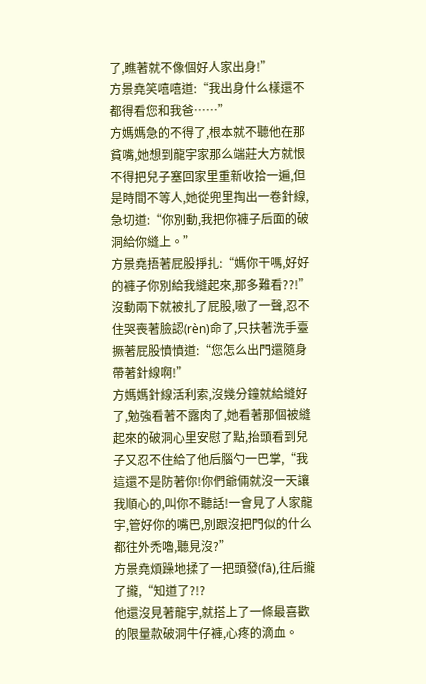了,瞧著就不像個好人家出身!”
方景堯笑嘻嘻道:“我出身什么樣還不都得看您和我爸……”
方媽媽急的不得了,根本就不聽他在那貧嘴,她想到龍宇家那么端莊大方就恨不得把兒子塞回家里重新收拾一遍,但是時間不等人,她從兜里掏出一卷針線,急切道:“你別動,我把你褲子后面的破洞給你縫上。”
方景堯捂著屁股掙扎:“媽你干嗎,好好的褲子你別給我縫起來,那多難看??!”沒動兩下就被扎了屁股,嗷了一聲,忍不住哭喪著臉認(rèn)命了,只扶著洗手臺撅著屁股憤憤道:“您怎么出門還隨身帶著針線啊!”
方媽媽針線活利索,沒幾分鐘就給縫好了,勉強看著不露肉了,她看著那個被縫起來的破洞心里安慰了點,抬頭看到兒子又忍不住給了他后腦勺一巴掌,“我這還不是防著你!你們爺倆就沒一天讓我順心的,叫你不聽話!一會見了人家龍宇,管好你的嘴巴,別跟沒把門似的什么都往外禿嚕,聽見沒?”
方景堯煩躁地揉了一把頭發(fā),往后攏了攏,“知道了?!?
他還沒見著龍宇,就搭上了一條最喜歡的限量款破洞牛仔褲,心疼的滴血。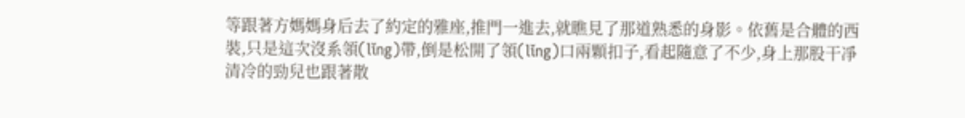等跟著方媽媽身后去了約定的雅座,推門一進去,就瞧見了那道熟悉的身影。依舊是合體的西裝,只是這次沒系領(lǐng)帶,倒是松開了領(lǐng)口兩顆扣子,看起隨意了不少,身上那股干凈清冷的勁兒也跟著散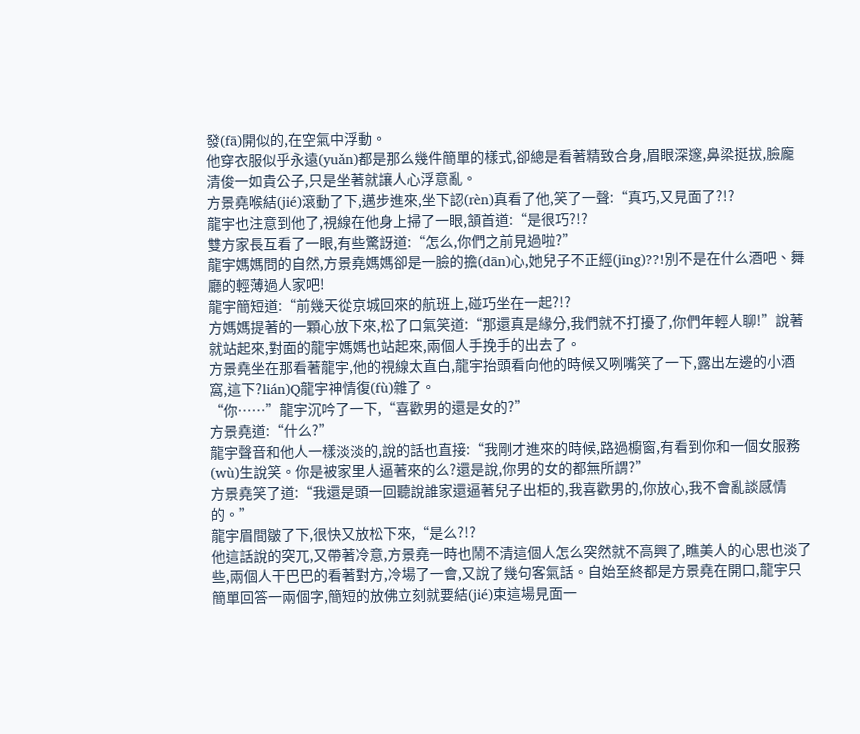發(fā)開似的,在空氣中浮動。
他穿衣服似乎永遠(yuǎn)都是那么幾件簡單的樣式,卻總是看著精致合身,眉眼深邃,鼻梁挺拔,臉龐清俊一如貴公子,只是坐著就讓人心浮意亂。
方景堯喉結(jié)滾動了下,邁步進來,坐下認(rèn)真看了他,笑了一聲:“真巧,又見面了?!?
龍宇也注意到他了,視線在他身上掃了一眼,頷首道:“是很巧?!?
雙方家長互看了一眼,有些驚訝道:“怎么,你們之前見過啦?”
龍宇媽媽問的自然,方景堯媽媽卻是一臉的擔(dān)心,她兒子不正經(jīng)??!別不是在什么酒吧、舞廳的輕薄過人家吧!
龍宇簡短道:“前幾天從京城回來的航班上,碰巧坐在一起?!?
方媽媽提著的一顆心放下來,松了口氣笑道:“那還真是緣分,我們就不打擾了,你們年輕人聊!”說著就站起來,對面的龍宇媽媽也站起來,兩個人手挽手的出去了。
方景堯坐在那看著龍宇,他的視線太直白,龍宇抬頭看向他的時候又咧嘴笑了一下,露出左邊的小酒窩,這下?lián)Q龍宇神情復(fù)雜了。
“你……”龍宇沉吟了一下,“喜歡男的還是女的?”
方景堯道:“什么?”
龍宇聲音和他人一樣淡淡的,說的話也直接:“我剛才進來的時候,路過櫥窗,有看到你和一個女服務(wù)生說笑。你是被家里人逼著來的么?還是說,你男的女的都無所謂?”
方景堯笑了道:“我還是頭一回聽說誰家還逼著兒子出柜的,我喜歡男的,你放心,我不會亂談感情的。”
龍宇眉間皺了下,很快又放松下來,“是么?!?
他這話說的突兀,又帶著冷意,方景堯一時也鬧不清這個人怎么突然就不高興了,瞧美人的心思也淡了些,兩個人干巴巴的看著對方,冷場了一會,又說了幾句客氣話。自始至終都是方景堯在開口,龍宇只簡單回答一兩個字,簡短的放佛立刻就要結(jié)束這場見面一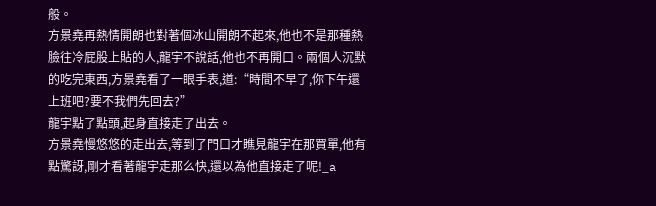般。
方景堯再熱情開朗也對著個冰山開朗不起來,他也不是那種熱臉往冷屁股上貼的人,龍宇不說話,他也不再開口。兩個人沉默的吃完東西,方景堯看了一眼手表,道:“時間不早了,你下午還上班吧?要不我們先回去?”
龍宇點了點頭,起身直接走了出去。
方景堯慢悠悠的走出去,等到了門口才瞧見龍宇在那買單,他有點驚訝,剛才看著龍宇走那么快,還以為他直接走了呢!_a